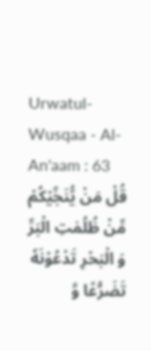Urwatul-Wusqaa - Al-An'aam : 63
قُلْ مَنْ یُّنَجِّیْكُمْ مِّنْ ظُلُمٰتِ الْبَرِّ وَ الْبَحْرِ تَدْعُوْنَهٗ تَضَرُّعًا وَّ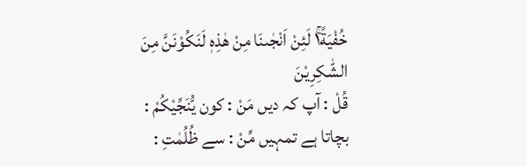خُفْیَةً١ۚ لَئِنْ اَنْجٰىنَا مِنْ هٰذِهٖ لَنَكُوْنَنَّ مِنَ الشّٰكِرِیْنَ
قُلْ : آپ کہ دیں مَنْ : کون يُّنَجِّيْكُمْ : بچاتا ہے تمہیں مِّنْ : سے ظُلُمٰتِ :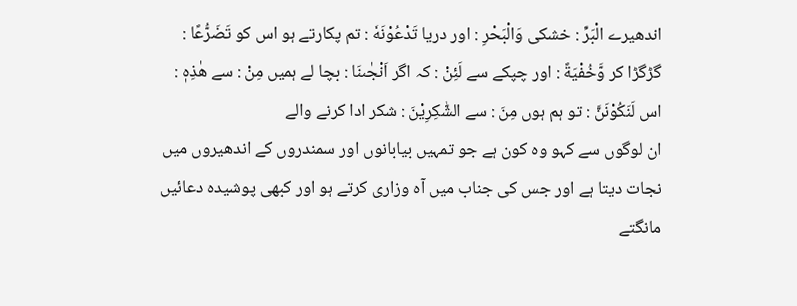اندھیرے الْبَرِّ : خشکی وَالْبَحْرِ : اور دریا تَدْعُوْنَهٗ : تم پکارتے ہو اس کو تَضَرُّعًا : گڑگڑا کر وَّخُفْيَةً : اور چپکے سے لَئِنْ : کہ اگر اَنْجٰىنَا : بچا لے ہمیں مِنْ : سے هٰذِهٖ : اس لَنَكُوْنَنَّ : تو ہم ہوں مِنَ : سے الشّٰكِرِيْنَ : شکر ادا کرنے والے
ان لوگوں سے کہو وہ کون ہے جو تمہیں بیابانوں اور سمندروں کے اندھیروں میں نجات دیتا ہے اور جس کی جناب میں آہ وزاری کرتے ہو اور کبھی پوشیدہ دعائیں مانگتے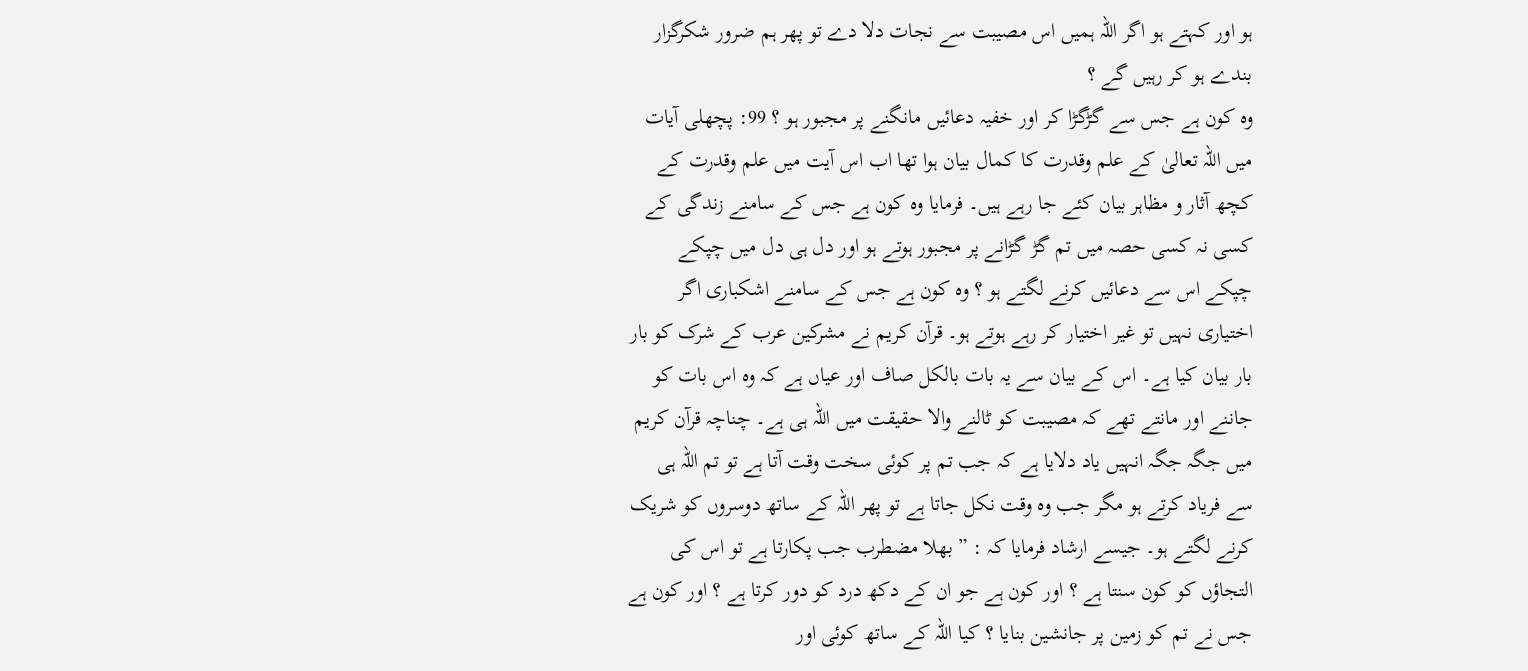ہو اور کہتے ہو اگر اللہ ہمیں اس مصیبت سے نجات دلا دے تو پھر ہم ضرور شکرگزار بندے ہو کر رہیں گے ؟
وہ کون ہے جس سے گڑگڑا کر اور خفیہ دعائیں مانگنے پر مجبور ہو ؟ 99: پچھلی آیات میں اللہ تعالیٰ کے علم وقدرت کا کمال بیان ہوا تھا اب اس آیت میں علم وقدرت کے کچھ آثار و مظاہر بیان کئے جا رہے ہیں۔ فرمایا وہ کون ہے جس کے سامنے زندگی کے کسی نہ کسی حصہ میں تم گڑ گڑانے پر مجبور ہوتے ہو اور دل ہی دل میں چپکے چپکے اس سے دعائیں کرنے لگتے ہو ؟ وہ کون ہے جس کے سامنے اشکباری اگر اختیاری نہیں تو غیر اختیار کر رہے ہوتے ہو۔ قرآن کریم نے مشرکین عرب کے شرک کو بار بار بیان کیا ہے۔ اس کے بیان سے یہ بات بالکل صاف اور عیاں ہے کہ وہ اس بات کو جاننے اور مانتے تھے کہ مصیبت کو ٹالنے والا حقیقت میں اللہ ہی ہے۔ چناچہ قرآن کریم میں جگہ جگہ انہیں یاد دلایا ہے کہ جب تم پر کوئی سخت وقت آتا ہے تو تم اللہ ہی سے فریاد کرتے ہو مگر جب وہ وقت نکل جاتا ہے تو پھر اللہ کے ساتھ دوسروں کو شریک کرنے لگتے ہو۔ جیسے ارشاد فرمایا کہ : ” بھلا مضطرب جب پکارتا ہے تو اس کی التجاؤں کو کون سنتا ہے ؟ اور کون ہے جو ان کے دکھ درد کو دور کرتا ہے ؟ اور کون ہے جس نے تم کو زمین پر جانشین بنایا ؟ کیا اللہ کے ساتھ کوئی اور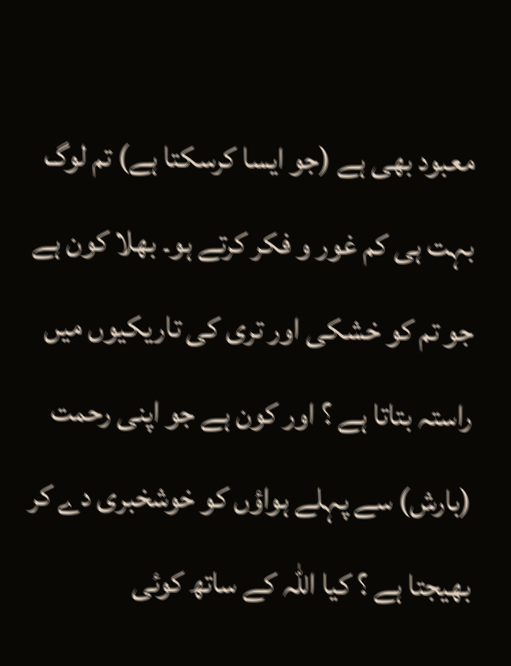معبود بھی ہے (جو ایسا کرسکتا ہے) تم لوگ بہت ہی کم غور و فکر کرتے ہو۔ بھلا کون ہے جو تم کو خشکی اور تری کی تاریکیوں میں راستہ بتاتا ہے ؟ اور کون ہے جو اپنی رحمت (بارش) سے پہلے ہواؤں کو خوشخبری دے کر بھیجتا ہے ؟ کیا اللہ کے ساتھ کوئی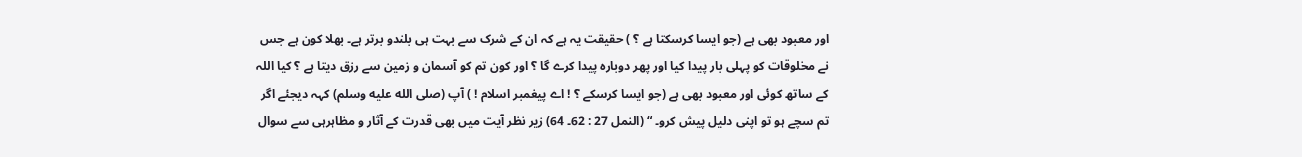اور معبود بھی ہے (جو ایسا کرسکتا ہے ؟ ) حقیقت یہ ہے کہ ان کے شرک سے بہت ہی بلندو برتر ہے۔ بھلا کون ہے جس نے مخلوقات کو پہلی بار پیدا کیا اور پھر دوبارہ پیدا کرے گا ؟ اور کون تم کو آسمان و زمین سے رزق دیتا ہے ؟ کیا اللہ کے ساتھ کوئی اور معبود بھی ہے (جو ایسا کرسکے ؟ ! اے پیغمبر اسلام ! ) آپ (صلى الله عليه وسلم) کہہ دیجئے اگر تم سچے ہو تو اپنی دلیل پیش کرو۔ “ (النمل 27 : 62۔ 64) زیر نظر آیت میں بھی قدرت کے آثار و مظاہرہی سے سوال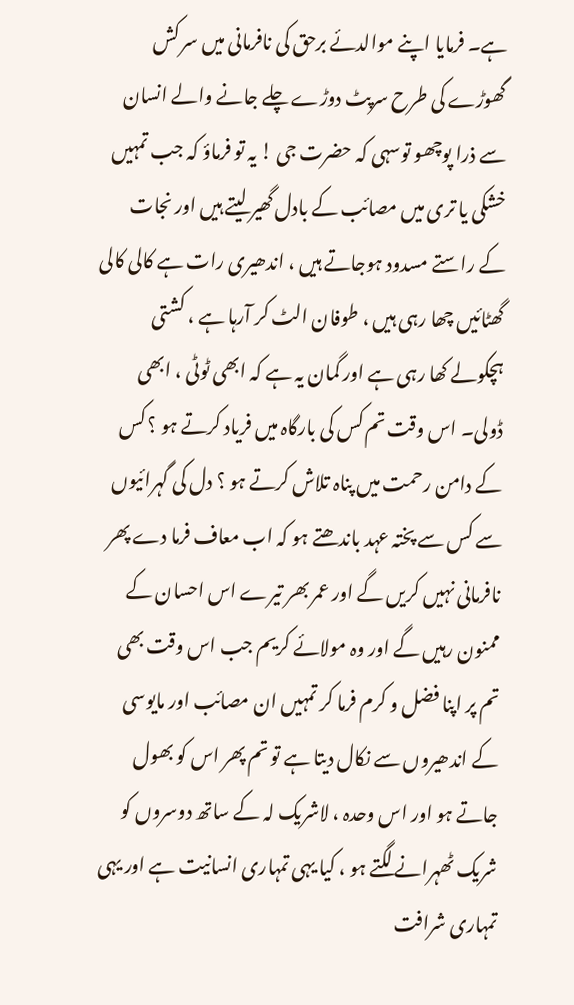ہے۔ فرمایا اپنے موالدئے برحق کی نافرمانی میں سر کش گھوڑے کی طرح سرپٹ دوڑے چلے جانے والے انسان سے ذرا پوچھو توسہی کہ حضرت جی ! یہ تو فرماؤ کہ جب تمہیں خشکی یا تری میں مصائب کے بادل گھیر لیتے ہیں اور نجات کے راستے مسدود ہوجاتے ہیں ، اندھیری رات ہے کالی کالی گھٹائیں چھا رہی ہیں ، طوفان الٹ کر آرہا ہے ، کشتی ہچکولے کھا رہی ہے اور گمان یہ ہے کہ ابھی ٹوٹی ، ابھی ڈولی۔ اس وقت تم کس کی بارگاہ میں فریاد کرتے ہو ؟ کس کے دامن رحمت میں پناہ تلاش کرتے ہو ؟ دل کی گہرائیوں سے کس سے پختہ عہد باندھتے ہو کہ اب معاف فرما دے پھر نافرمانی نہیں کریں گے اور عمر بھر تیرے اس احسان کے ممنون رہیں گے اور وہ مولائے کریم جب اس وقت بھی تم پر اپنا فضل و کرم فرما کر تمہیں ان مصائب اور مایوسی کے اندھیروں سے نکال دیتا ہے تو تم پھر اس کو بھول جاتے ہو اور اس وحدہ ، لاشریک لہ کے ساتھ دوسروں کو شریک ٹھہرانے لگتے ہو ، کیا یہی تمہاری انسانیت ہے اور یہی تمہاری شرافت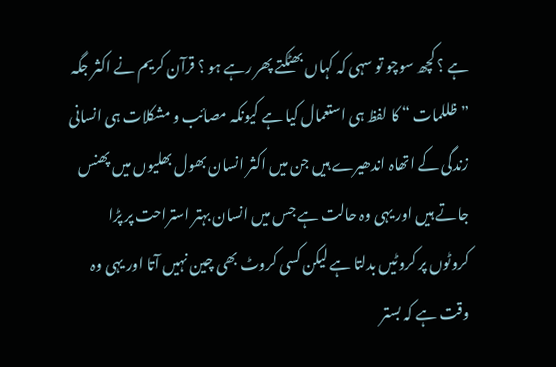ہے ؟ کچھ سوچو تو سہی کہ کہاں بھٹکتے پھر رہے ہو ؟ قرآن کریم نے اکثر جگہ ” ظللمات “ کا لفظ ہی استعمال کیا ہے کیونکہ مصائب و مشکلات ہی انسانی زندگی کے اتھاہ اندھیرے ہیں جن میں اکثر انسان بھول بھلیوں میں پھنس جاتے ہیں اور یہی وہ حالت ہے جس میں انسان بہتر استراحت پر پڑا کروٹوں پر کروٹیں بدلتا ہے لیکن کسی کروٹ بھی چین نہیں آتا اور یہی وہ وقت ہے کہ بستر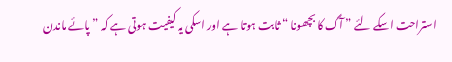استراحت اسکے لئے ” آگ کا بچھونا “ ثابت ہوتا ہے اور اسکی یہ کیفیت ہوتی ہے کہ ” پائے ماندن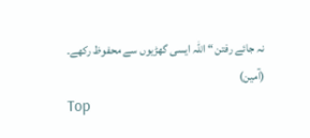نہ جائے رفتن “ اللہ ایسی گھڑیوں سے محفوظ رکھے۔ (آمین)
Top